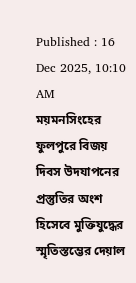Published : 16 Dec 2025, 10:10 AM
ময়মনসিংহের ফুলপুরে বিজয় দিবস উদযাপনের প্রস্তুতির অংশ হিসেবে মুক্তিযুদ্ধের স্মৃতিস্তম্ভের দেয়াল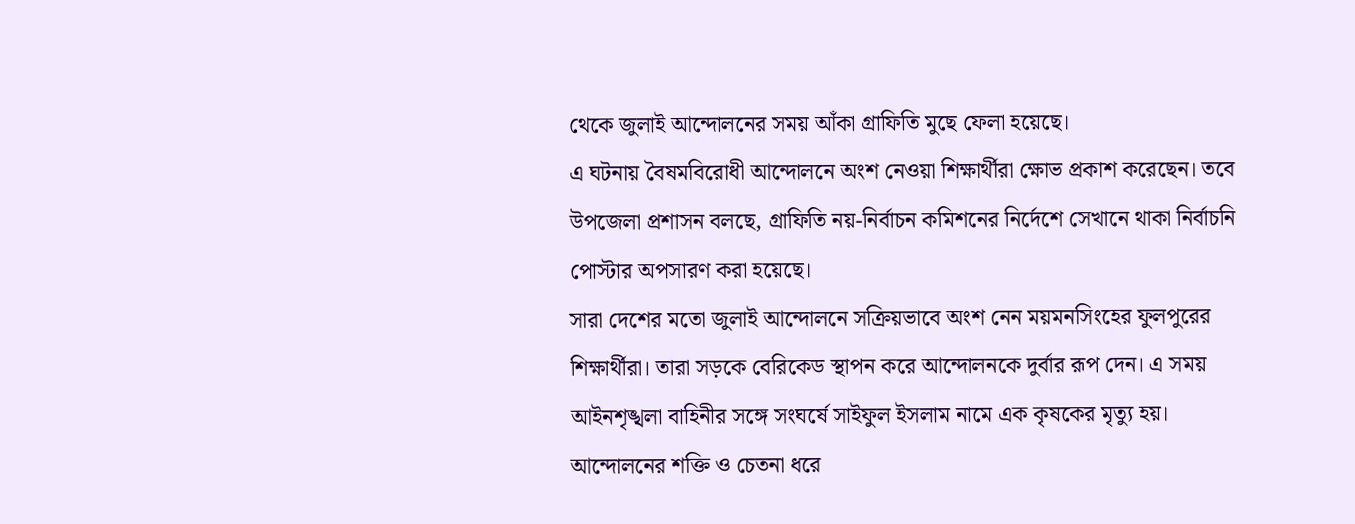থেকে জুলাই আন্দোলনের সময় আঁকা গ্রাফিতি মুছে ফেলা হয়েছে।
এ ঘটনায় বৈষমবিরোধী আন্দোলনে অংশ নেওয়া শিক্ষার্থীরা ক্ষোভ প্রকাশ করেছেন। তবে উপজেলা প্রশাসন বলছে, গ্রাফিতি নয়-নির্বাচন কমিশনের নির্দেশে সেখানে থাকা নির্বাচনি পোস্টার অপসারণ করা হয়েছে।
সারা দেশের মতো জুলাই আন্দোলনে সক্রিয়ভাবে অংশ নেন ময়মনসিংহের ফুলপুরের শিক্ষার্থীরা। তারা সড়কে বেরিকেড স্থাপন করে আন্দোলনকে দুর্বার রূপ দেন। এ সময় আইনশৃঙ্খলা বাহিনীর সঙ্গে সংঘর্ষে সাইফুল ইসলাম নামে এক কৃষকের মৃত্যু হয়।
আন্দোলনের শক্তি ও চেতনা ধরে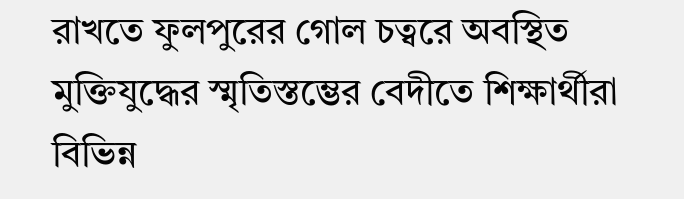রাখতে ফুলপুরের গোল চত্বরে অবস্থিত মুক্তিযুদ্ধের স্মৃতিস্তম্ভের বেদীতে শিক্ষার্থীরা বিভিন্ন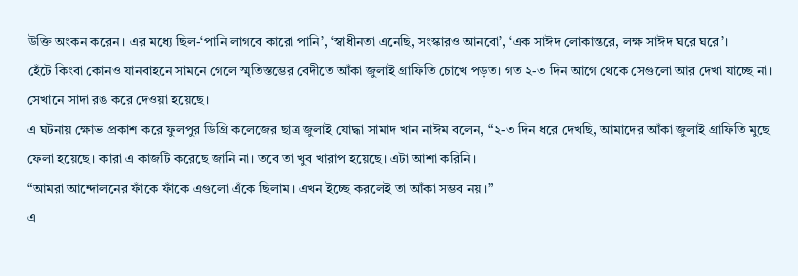উক্তি অংকন করেন। এর মধ্যে ছিল-‘পানি লাগবে কারো পানি’, ‘স্বাধীনতা এনেছি, সংস্কারও আনবো’, ‘এক সাঈদ লোকান্তরে, লক্ষ সাঈদ ঘরে ঘরে’।
হেঁটে কিংবা কোনও যানবাহনে সামনে গেলে স্মৃতিস্তম্ভের বেদীতে আঁকা জুলাই গ্রাফিতি চোখে পড়ত। গত ২-৩ দিন আগে থেকে সেগুলো আর দেখা যাচ্ছে না। সেখানে সাদা রঙ করে দেওয়া হয়েছে।
এ ঘটনায় ক্ষোভ প্রকাশ করে ফুলপুর ডিগ্রি কলেজের ছাত্র জুলাই যোদ্ধা সামাদ খান নাঈম বলেন, “২-৩ দিন ধরে দেখছি, আমাদের আঁকা জুলাই গ্রাফিতি মুছে ফেলা হয়েছে। কারা এ কাজটি করেছে জানি না। তবে তা খুব খারাপ হয়েছে। এটা আশা করিনি।
“আমরা আন্দোলনের ফাঁকে ফাঁকে এগুলো এঁকে ছিলাম। এখন ইচ্ছে করলেই তা আঁকা সম্ভব নয়।”
এ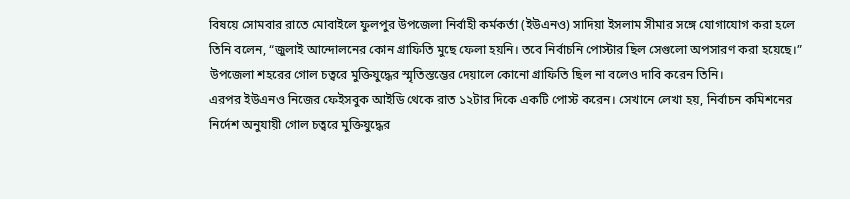বিষয়ে সোমবার রাতে মোবাইলে ফুলপুর উপজেলা নির্বাহী কর্মকর্তা (ইউএনও) সাদিয়া ইসলাম সীমার সঙ্গে যোগাযোগ করা হলে তিনি বলেন, “জুলাই আন্দোলনের কোন গ্রাফিতি মুছে ফেলা হয়নি। তবে নির্বাচনি পোস্টার ছিল সেগুলো অপসারণ করা হয়েছে।”
উপজেলা শহরের গোল চত্বরে মুক্তিযুদ্ধের স্মৃতিস্তম্ভের দেয়ালে কোনো গ্রাফিতি ছিল না বলেও দাবি করেন তিনি।
এরপর ইউএনও নিজের ফেইসবুক আইডি থেকে রাত ১২টার দিকে একটি পোস্ট করেন। সেখানে লেখা হয়, নির্বাচন কমিশনের নির্দেশ অনুযায়ী গোল চত্বরে মুক্তিযুদ্ধের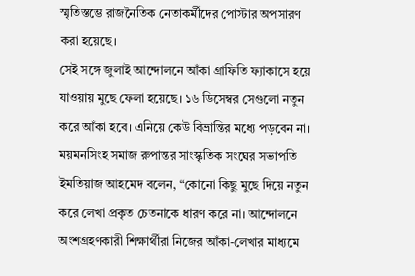স্মৃতিস্তম্ভে রাজনৈতিক নেতাকর্মীদের পোস্টার অপসারণ করা হয়েছে।
সেই সঙ্গে জুলাই আন্দোলনে আঁকা গ্রাফিতি ফ্যাকাসে হয়ে যাওয়ায় মুছে ফেলা হয়েছে। ১৬ ডিসেম্বর সেগুলো নতুন করে আঁকা হবে। এনিয়ে কেউ বিভ্রান্তির মধ্যে পড়বেন না।
ময়মনসিংহ সমাজ রুপান্তর সাংস্কৃতিক সংঘের সভাপতি ইমতিয়াজ আহমেদ বলেন, “কোনো কিছু মুছে দিয়ে নতুন করে লেখা প্রকৃত চেতনাকে ধারণ করে না। আন্দোলনে অংশগ্রহণকারী শিক্ষার্থীরা নিজের আঁকা-লেখার মাধ্যমে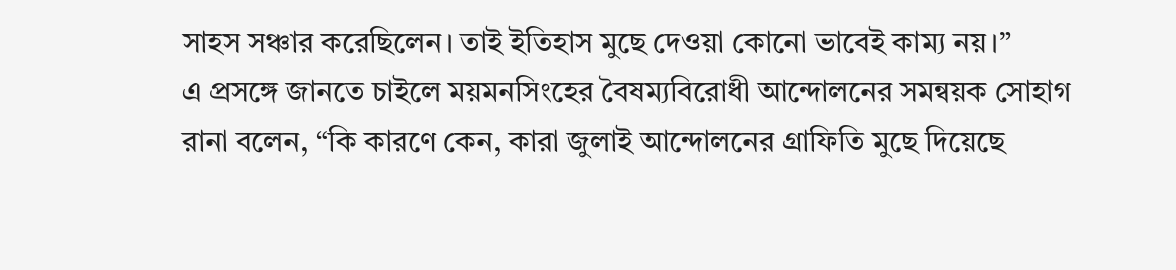সাহস সঞ্চার করেছিলেন। তাই ইতিহাস মুছে দেওয়া কোনো ভাবেই কাম্য নয়।”
এ প্রসঙ্গে জানতে চাইলে ময়মনসিংহের বৈষম্যবিরোধী আন্দোলনের সমন্বয়ক সোহাগ রানা বলেন, “কি কারণে কেন, কারা জুলাই আন্দোলনের গ্রাফিতি মুছে দিয়েছে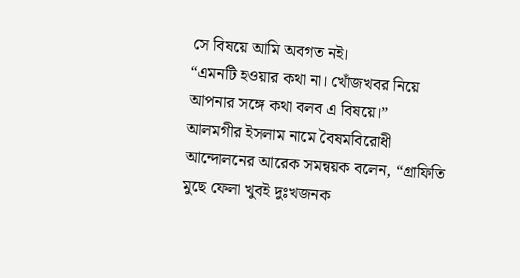সে বিষয়ে আমি অবগত নই।
“এমনটি হওয়ার কথা না। খোঁজখবর নিয়ে আপনার সঙ্গে কথা বলব এ বিষয়ে।”
আলমগীর ইসলাম নামে বৈষমবিরোধী আন্দোলনের আরেক সমন্বয়ক বলেন, “গ্রাফিতি মুছে ফেলা খুবই দুঃখজনক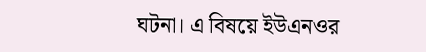ঘটনা। এ বিষয়ে ইউএনওর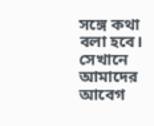সঙ্গে কথা বলা হবে। সেখানে আমাদের আবেগ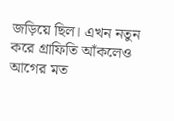জড়িয়ে ছিল। এখন নতুন করে গ্রাফিতি আঁকলেও আগের মত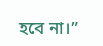হবে না।”